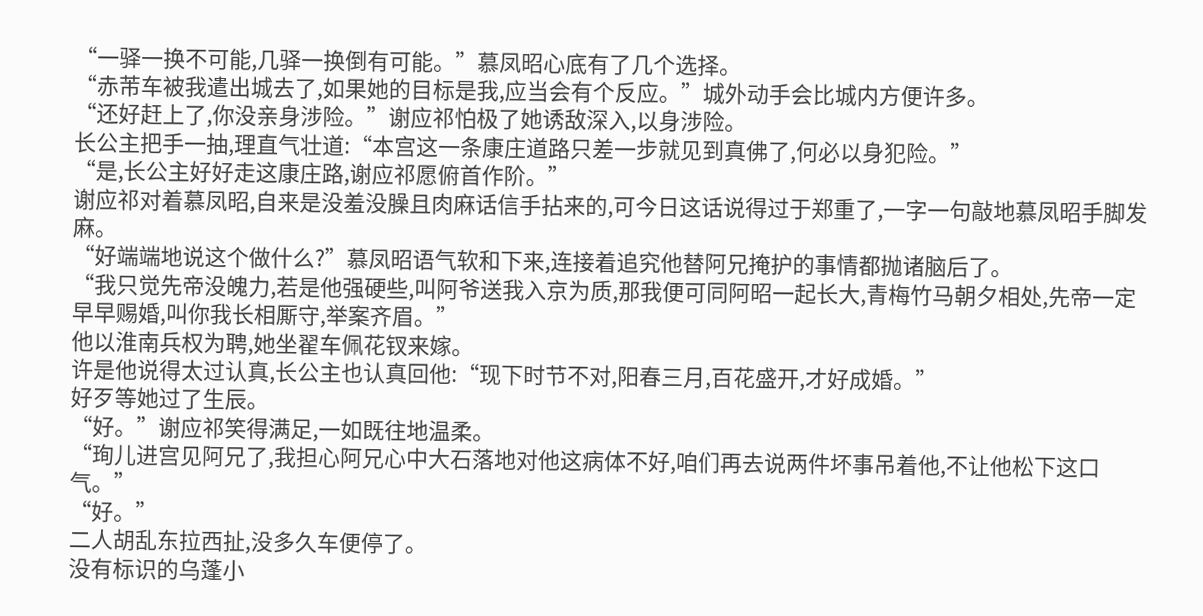“一驿一换不可能,几驿一换倒有可能。”慕凤昭心底有了几个选择。
“赤芾车被我遣出城去了,如果她的目标是我,应当会有个反应。”城外动手会比城内方便许多。
“还好赶上了,你没亲身涉险。”谢应祁怕极了她诱敌深入,以身涉险。
长公主把手一抽,理直气壮道:“本宫这一条康庄道路只差一步就见到真佛了,何必以身犯险。”
“是,长公主好好走这康庄路,谢应祁愿俯首作阶。”
谢应祁对着慕凤昭,自来是没羞没臊且肉麻话信手拈来的,可今日这话说得过于郑重了,一字一句敲地慕凤昭手脚发麻。
“好端端地说这个做什么?”慕凤昭语气软和下来,连接着追究他替阿兄掩护的事情都抛诸脑后了。
“我只觉先帝没魄力,若是他强硬些,叫阿爷送我入京为质,那我便可同阿昭一起长大,青梅竹马朝夕相处,先帝一定早早赐婚,叫你我长相厮守,举案齐眉。”
他以淮南兵权为聘,她坐翟车佩花钗来嫁。
许是他说得太过认真,长公主也认真回他:“现下时节不对,阳春三月,百花盛开,才好成婚。”
好歹等她过了生辰。
“好。”谢应祁笑得满足,一如既往地温柔。
“珣儿进宫见阿兄了,我担心阿兄心中大石落地对他这病体不好,咱们再去说两件坏事吊着他,不让他松下这口气。”
“好。”
二人胡乱东拉西扯,没多久车便停了。
没有标识的乌蓬小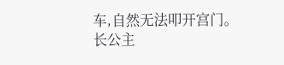车,自然无法叩开宫门。
长公主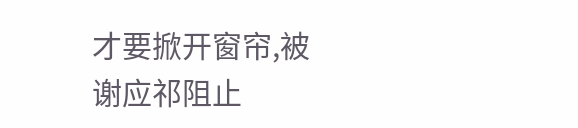才要掀开窗帘,被谢应祁阻止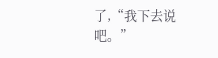了,“我下去说吧。”